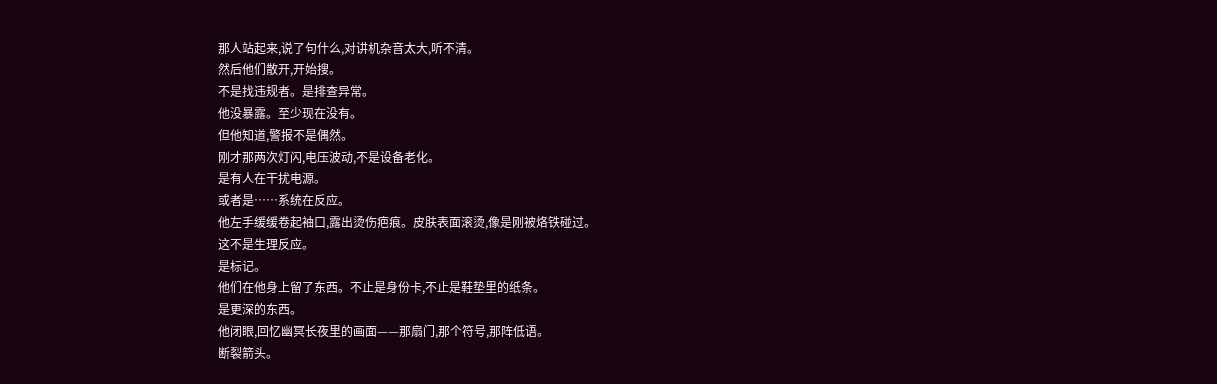那人站起来,说了句什么,对讲机杂音太大,听不清。
然后他们散开,开始搜。
不是找违规者。是排查异常。
他没暴露。至少现在没有。
但他知道,警报不是偶然。
刚才那两次灯闪,电压波动,不是设备老化。
是有人在干扰电源。
或者是……系统在反应。
他左手缓缓卷起袖口,露出烫伤疤痕。皮肤表面滚烫,像是刚被烙铁碰过。
这不是生理反应。
是标记。
他们在他身上留了东西。不止是身份卡,不止是鞋垫里的纸条。
是更深的东西。
他闭眼,回忆幽冥长夜里的画面——那扇门,那个符号,那阵低语。
断裂箭头。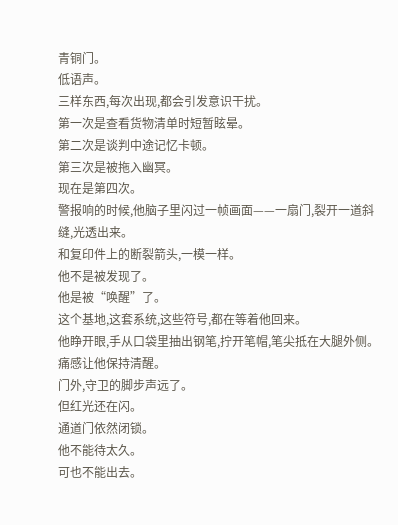青铜门。
低语声。
三样东西,每次出现,都会引发意识干扰。
第一次是查看货物清单时短暂眩晕。
第二次是谈判中途记忆卡顿。
第三次是被拖入幽冥。
现在是第四次。
警报响的时候,他脑子里闪过一帧画面——一扇门,裂开一道斜缝,光透出来。
和复印件上的断裂箭头,一模一样。
他不是被发现了。
他是被“唤醒”了。
这个基地,这套系统,这些符号,都在等着他回来。
他睁开眼,手从口袋里抽出钢笔,拧开笔帽,笔尖抵在大腿外侧。痛感让他保持清醒。
门外,守卫的脚步声远了。
但红光还在闪。
通道门依然闭锁。
他不能待太久。
可也不能出去。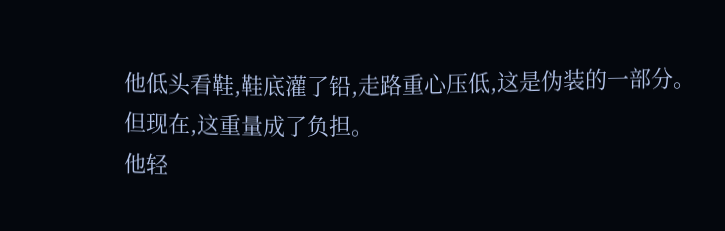他低头看鞋,鞋底灌了铅,走路重心压低,这是伪装的一部分。但现在,这重量成了负担。
他轻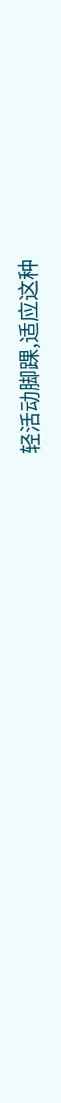轻活动脚踝,适应这种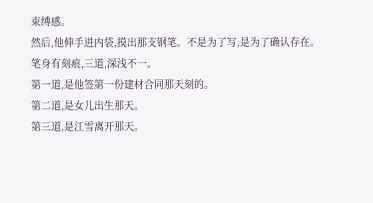束缚感。
然后,他伸手进内袋,摸出那支钢笔。不是为了写,是为了确认存在。
笔身有刻痕,三道,深浅不一。
第一道,是他签第一份建材合同那天刻的。
第二道,是女儿出生那天。
第三道,是江雪离开那天。